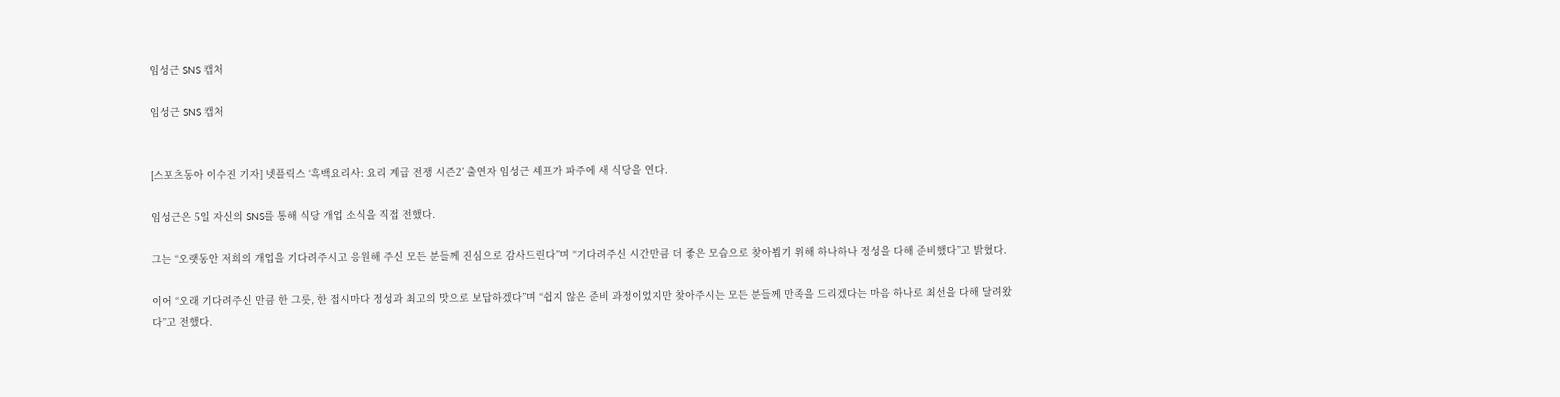임성근 SNS 캡처

임성근 SNS 캡처


[스포츠동아 이수진 기자] 넷플릭스 ‘흑백요리사: 요리 계급 전쟁 시즌2’ 출연자 임성근 셰프가 파주에 새 식당을 연다.

임성근은 5일 자신의 SNS를 통해 식당 개업 소식을 직접 전했다.

그는 “오랫동안 저희의 개업을 기다려주시고 응원해 주신 모든 분들께 진심으로 감사드린다”며 “기다려주신 시간만큼 더 좋은 모습으로 찾아뵙기 위해 하나하나 정성을 다해 준비했다”고 밝혔다.

이어 “오래 기다려주신 만큼 한 그릇, 한 접시마다 정성과 최고의 맛으로 보답하겠다”며 “쉽지 않은 준비 과정이었지만 찾아주시는 모든 분들께 만족을 드리겠다는 마음 하나로 최선을 다해 달려왔다”고 전했다.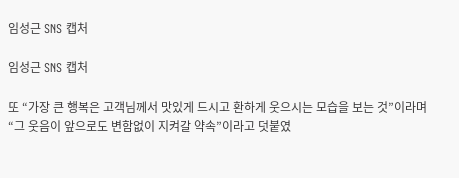임성근 SNS 캡처

임성근 SNS 캡처

또 “가장 큰 행복은 고객님께서 맛있게 드시고 환하게 웃으시는 모습을 보는 것”이라며 “그 웃음이 앞으로도 변함없이 지켜갈 약속”이라고 덧붙였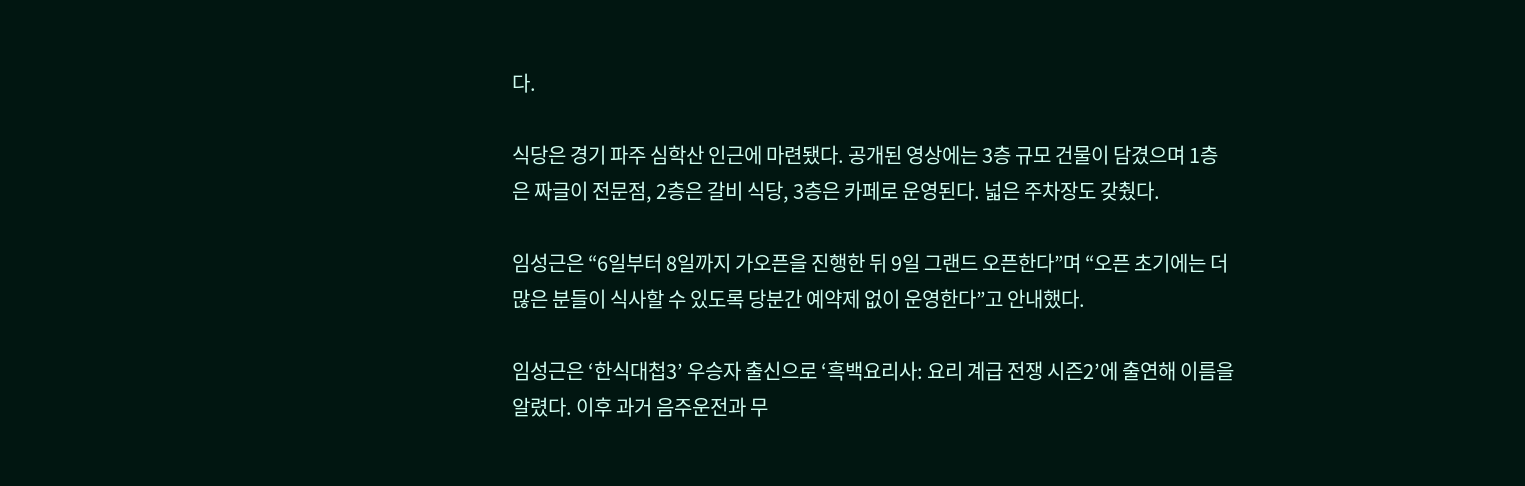다.

식당은 경기 파주 심학산 인근에 마련됐다. 공개된 영상에는 3층 규모 건물이 담겼으며 1층은 짜글이 전문점, 2층은 갈비 식당, 3층은 카페로 운영된다. 넓은 주차장도 갖췄다.

임성근은 “6일부터 8일까지 가오픈을 진행한 뒤 9일 그랜드 오픈한다”며 “오픈 초기에는 더 많은 분들이 식사할 수 있도록 당분간 예약제 없이 운영한다”고 안내했다.

임성근은 ‘한식대첩3’ 우승자 출신으로 ‘흑백요리사: 요리 계급 전쟁 시즌2’에 출연해 이름을 알렸다. 이후 과거 음주운전과 무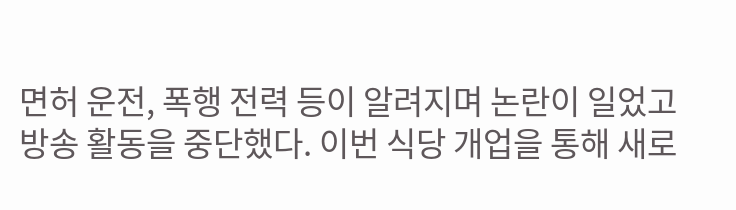면허 운전, 폭행 전력 등이 알려지며 논란이 일었고 방송 활동을 중단했다. 이번 식당 개업을 통해 새로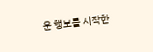운 행보를 시작한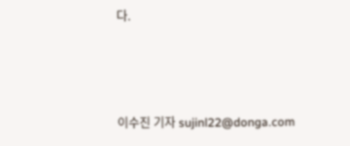다.



이수진 기자 sujinl22@donga.com